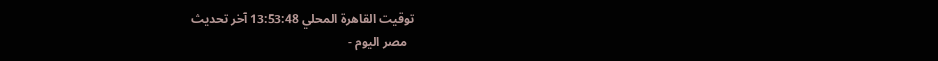توقيت القاهرة المحلي 13:53:48 آخر تحديث
  مصر اليوم -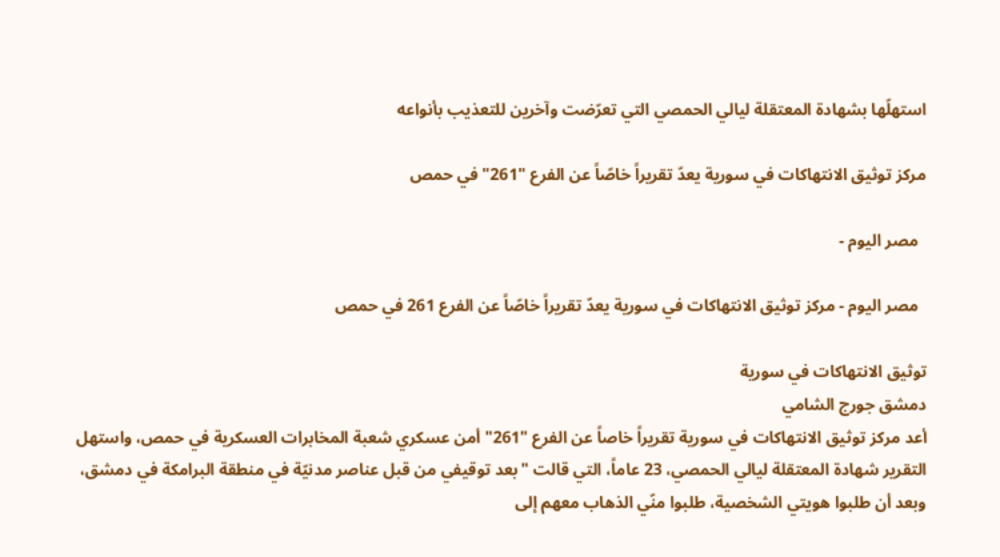استهلّها بشهادة المعتقلة ليالي الحمصي التي تعرّضت وآخرين للتعذيب بأنواعه

مركز توثيق الانتهاكات في سورية يعدّ تقريراً خاصّاً عن الفرع "261" في حمص

  مصر اليوم -

  مصر اليوم - مركز توثيق الانتهاكات في سورية يعدّ تقريراً خاصّاً عن الفرع 261 في حمص

توثيق الانتهاكات في سورية
دمشق جورج الشامي
أعد مركز توثيق الانتهاكات في سورية تقريراً خاصاً عن الفرع "261" أمن عسكري شعبة المخابرات العسكرية في حمص، واستهل التقرير شهادة المعتقلة ليالي الحمصي، 23 عاماً، التي قالت "بعد توقيفي من قبل عناصر مدنيّة في منطقة البرامكة في دمشق، وبعد أن طلبوا هويتي الشخصية، طلبوا منّي الذهاب معهم إلى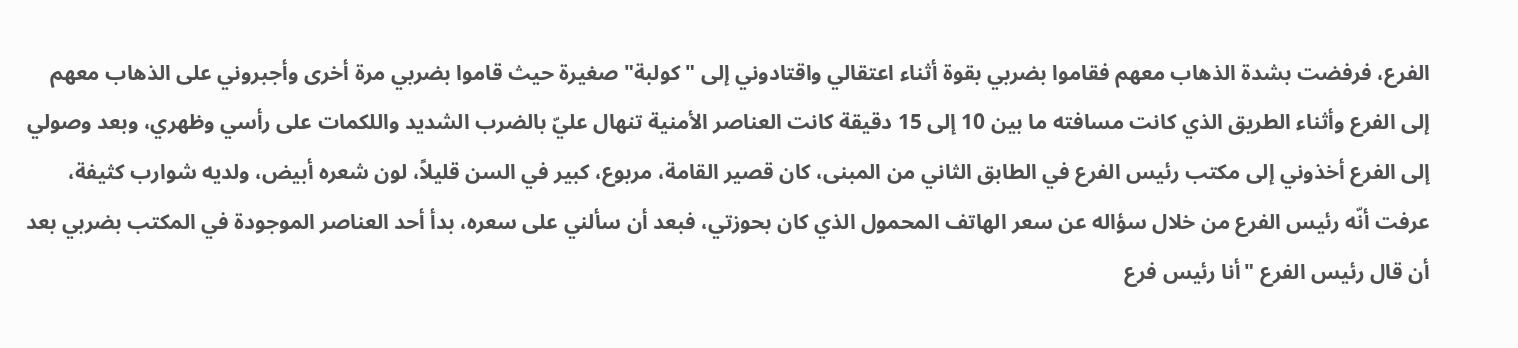الفرع، فرفضت بشدة الذهاب معهم فقاموا بضربي بقوة أثناء اعتقالي واقتادوني إلى "كولبة" صغيرة حيث قاموا بضربي مرة أخرى وأجبروني على الذهاب معهم إلى الفرع وأثناء الطريق الذي كانت مسافته ما بين 10 إلى 15 دقيقة كانت العناصر الأمنية تنهال عليّ بالضرب الشديد واللكمات على رأسي وظهري، وبعد وصولي إلى الفرع أخذوني إلى مكتب رئيس الفرع في الطابق الثاني من المبنى، كان قصير القامة، مربوع، كبير في السن قليلاً، لون شعره أبيض، ولديه شوارب كثيفة، عرفت أنّه رئيس الفرع من خلال سؤاله عن سعر الهاتف المحمول الذي كان بحوزتي، فبعد أن سألني على سعره، بدأ أحد العناصر الموجودة في المكتب بضربي بعد أن قال رئيس الفرع "أنا رئيس فرع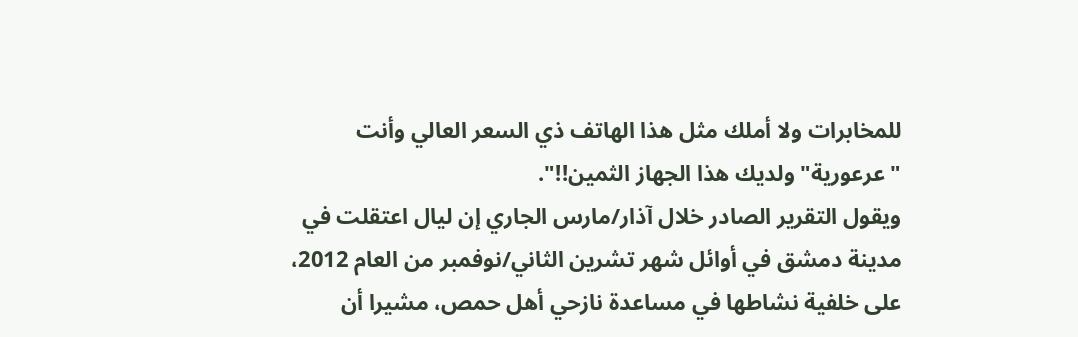للمخابرات ولا أملك مثل هذا الهاتف ذي السعر العالي وأنت "عرعورية" ولديك هذا الجهاز الثمين!!".
ويقول التقرير الصادر خلال آذار/مارس الجاري إن ليال اعتقلت في مدينة دمشق في أوائل شهر تشرين الثاني/نوفمبر من العام 2012، على خلفية نشاطها في مساعدة نازحي أهل حمص، مشيرا أن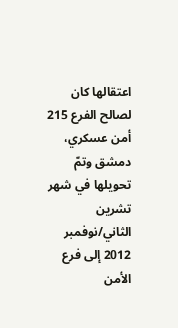اعتقالها كان لصالح الفرع 215 أمن عسكري، دمشق وتمّ تحويلها في شهر تشرين الثاني/نوفمبر 2012 إلى فرع الأمن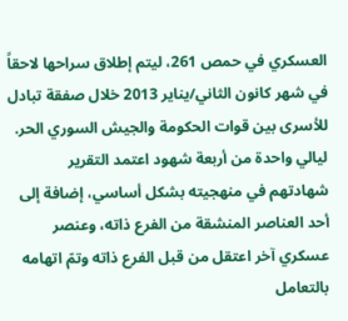العسكري في حمص 261، ليتم إطلاق سراحها لاحقاً في شهر كانون الثاني/يناير 2013 خلال صفقة تبادل للأسرى بين قوات الحكومة والجيش السوري الحر.
ليالي واحدة من أربعة شهود اعتمد التقرير شهادتهم في منهجيته بشكل أساسي، إضافة إلى أحد العناصر المنشقة من الفرع ذاته، وعنصر عسكري آخر اعتقل من قبل الفرع ذاته وتمّ اتهامه بالتعامل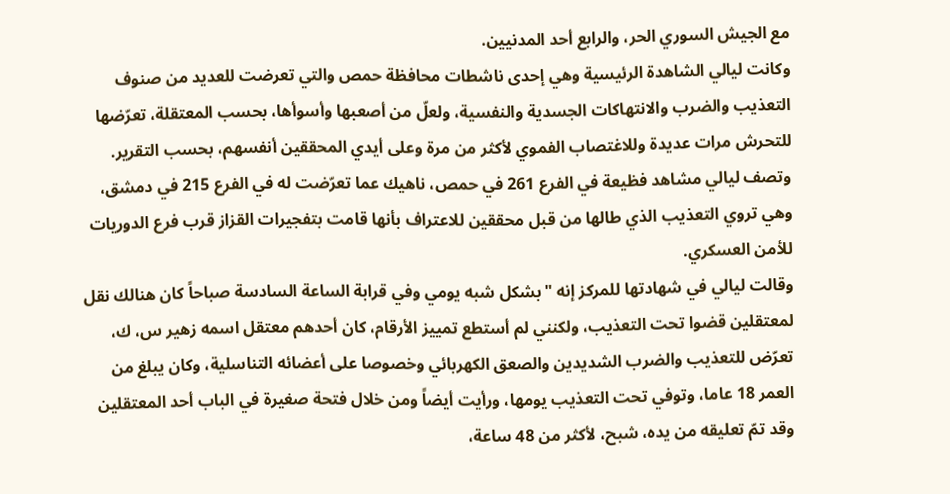مع الجيش السوري الحر، والرابع أحد المدنيين.
وكانت ليالي الشاهدة الرئيسية وهي إحدى ناشطات محافظة حمص والتي تعرضت للعديد من صنوف التعذيب والضرب والانتهاكات الجسدية والنفسية، ولعلّ من أصعبها وأسوأها، بحسب المعتقلة، تعرّضها للتحرش مرات عديدة وللاغتصاب الفموي لأكثر من مرة وعلى أيدي المحققين أنفسهم، بحسب التقرير.
وتصف ليالي مشاهد فظيعة في الفرع 261 في حمص، ناهيك عما تعرّضت له في الفرع 215 في دمشق، وهي تروي التعذيب الذي طالها من قبل محققين للاعتراف بأنها قامت بتفجيرات القزاز قرب فرع الدوريات للأمن العسكري.
وقالت ليالي في شهادتها للمركز إنه "بشكل شبه يومي وفي قرابة الساعة السادسة صباحاً كان هنالك نقل لمعتقلين قضوا تحت التعذيب، ولكنني لم أستطع تمييز الأرقام، كان أحدهم معتقل اسمه زهير س، ك، تعرّض للتعذيب والضرب الشديدين والصعق الكهربائي وخصوصا على أعضائه التناسلية، وكان يبلغ من العمر 18 عاما، وتوفي تحت التعذيب يومها، ورأيت أيضاً ومن خلال فتحة صغيرة في الباب أحد المعتقلين وقد تمّ تعليقه من يده، شبح، لأكثر من 48 ساعة،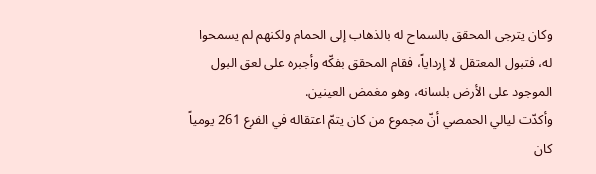وكان يترجى المحقق بالسماح له بالذهاب إلى الحمام ولكنهم لم يسمحوا له، فتبول المعتقل لا إرداياً، فقام المحقق بفكّه وأجبره على لعق البول الموجود على الأرض بلسانه، وهو مغمض العينين.
وأكدّت ليالي الحمصي أنّ مجموع من كان يتمّ اعتقاله في الفرع 261 يومياً كان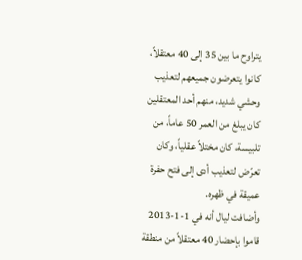يتراوح ما بين 35 إلى 40 معتقلاً، كانوا يتعرضون جميعهم لتعذيب وحشي شديد، منهم أحد المعتقلين كان يبلغ من العمر 50 عاماً، من تلبيسة، كان مختلاً عقلياً، وكان تعرّض لتعذيب أدى إلى فتح حفرة عميقة في ظهره.
وأضافت ليال أنه في 1-1-2013 قاموا بإحضار 40 معتقلاً من منطقة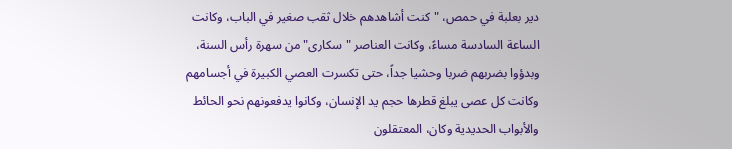دير بعلبة في حمص، "كنت أشاهدهم خلال ثقب صغير في الباب، وكانت الساعة السادسة مساءً، وكانت العناصر "سكارى" من سهرة رأس السنة، وبدؤوا بضربهم ضربا وحشيا جداً، حتى تكسرت العصي الكبيرة في أجسامهم وكانت كل عصى يبلغ قطرها حجم يد الإنسان، وكانوا يدفعونهم نحو الحائط والأبواب الحديدية وكان، المعتقلون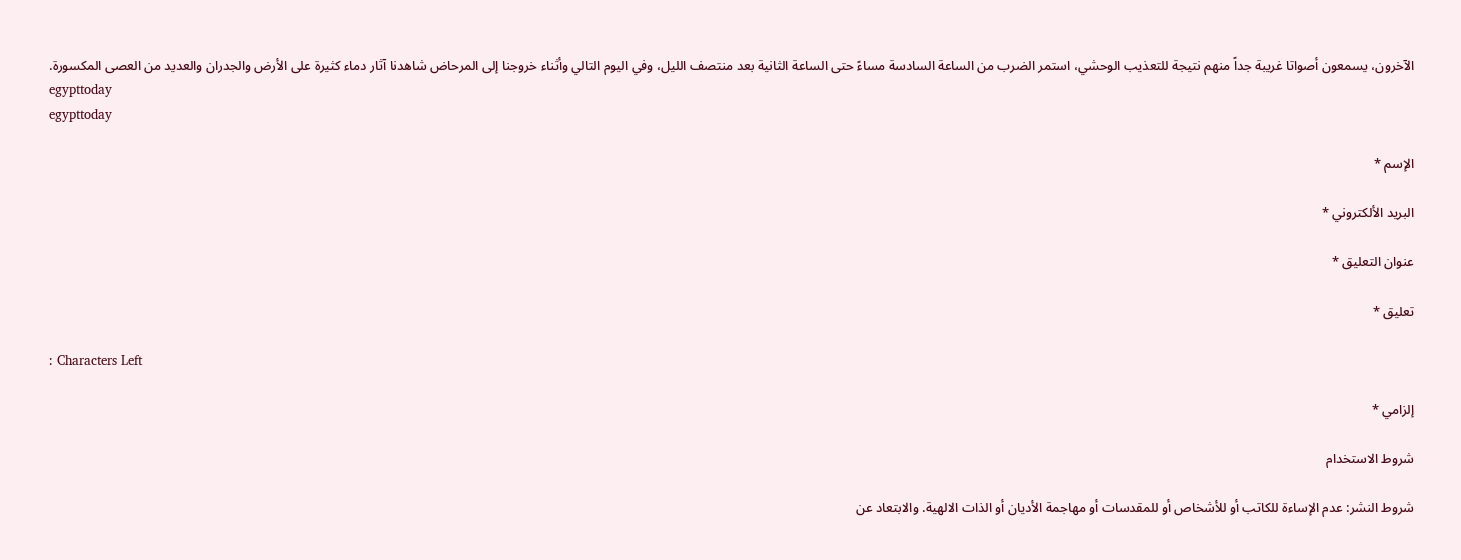الآخرون، يسمعون أصواتا غريبة جداً منهم نتيجة للتعذيب الوحشي، استمر الضرب من الساعة السادسة مساءً حتى الساعة الثانية بعد منتصف الليل، وفي اليوم التالي وأثناء خروجنا إلى المرحاض شاهدنا آثار دماء كثيرة على الأرض والجدران والعديد من العصى المكسورة.
egypttoday
egypttoday

الإسم *

البريد الألكتروني *

عنوان التعليق *

تعليق *

: Characters Left

إلزامي *

شروط الاستخدام

شروط النشر: عدم الإساءة للكاتب أو للأشخاص أو للمقدسات أو مهاجمة الأديان أو الذات الالهية. والابتعاد عن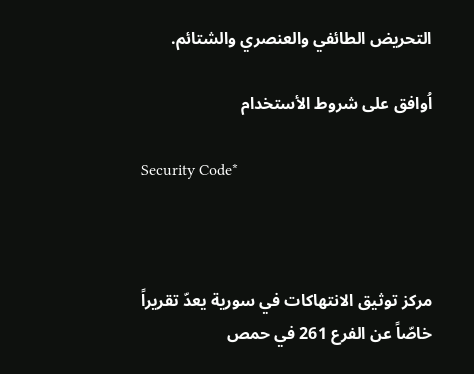التحريض الطائفي والعنصري والشتائم.

اُوافق على شروط الأستخدام

Security Code*



مركز توثيق الانتهاكات في سورية يعدّ تقريراً خاصّاً عن الفرع 261 في حمص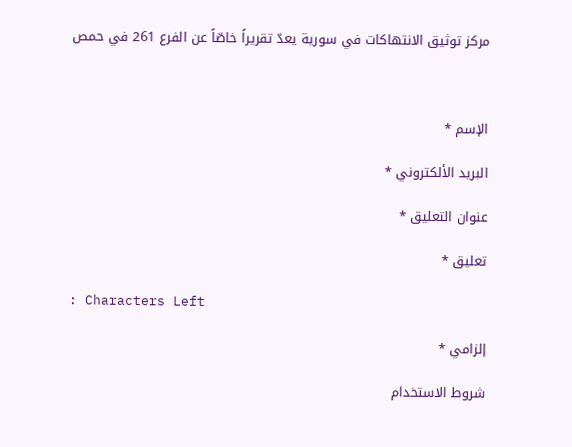مركز توثيق الانتهاكات في سورية يعدّ تقريراً خاصّاً عن الفرع 261 في حمص



الإسم *

البريد الألكتروني *

عنوان التعليق *

تعليق *

: Characters Left

إلزامي *

شروط الاستخدام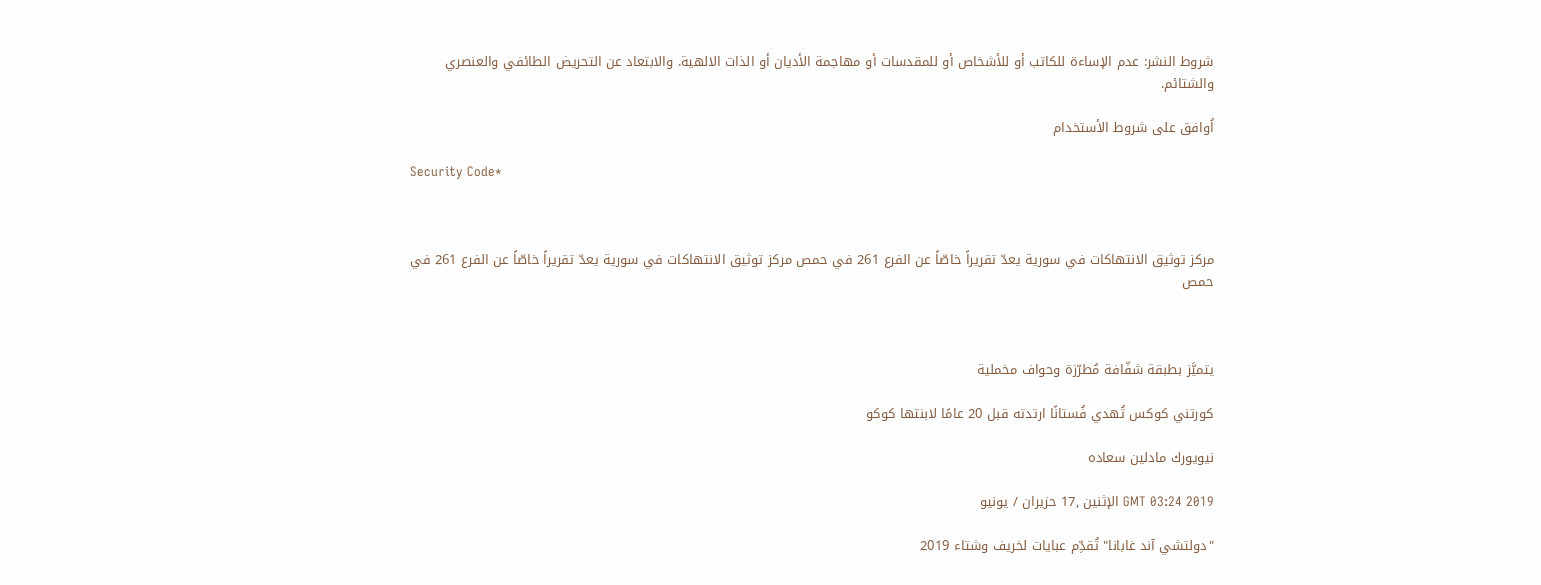شروط النشر: عدم الإساءة للكاتب أو للأشخاص أو للمقدسات أو مهاجمة الأديان أو الذات الالهية. والابتعاد عن التحريض الطائفي والعنصري والشتائم.

اُوافق على شروط الأستخدام

Security Code*



مركز توثيق الانتهاكات في سورية يعدّ تقريراً خاصّاً عن الفرع 261 في حمص مركز توثيق الانتهاكات في سورية يعدّ تقريراً خاصّاً عن الفرع 261 في حمص



يتميَّز بطبقة شفّافة مُطرّزة وحواف مخملية

كورتني كوكس تُهدي فُستانًا ارتدته قبل 20 عامًا لابنتها كوكو

نيويورك مادلين سعاده

GMT 03:24 2019 الإثنين ,17 حزيران / يونيو

"دولتشي آند غابانا" تُقدِّم عبايات لخريف وشتاء 2019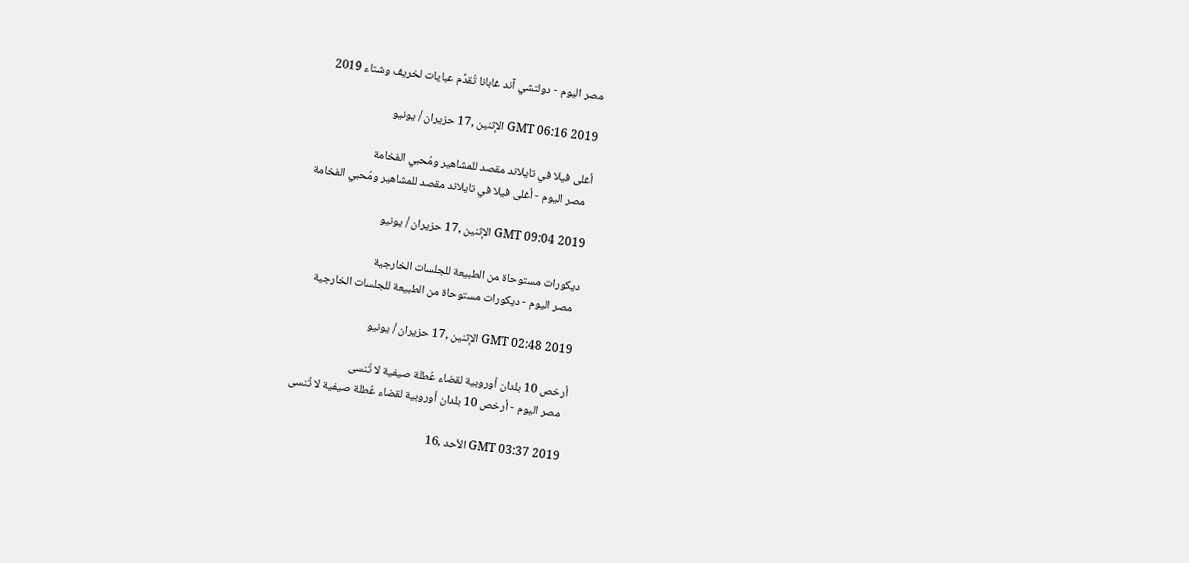مصر اليوم - دولتشي آند غابانا تُقدِّم عبايات لخريف وشتاء 2019

GMT 06:16 2019 الإثنين ,17 حزيران / يونيو

أغلى فيلا في تايلاند مقصد للمشاهير ومُحبي الفخامة
  مصر اليوم - أغلى فيلا في تايلاند مقصد للمشاهير ومُحبي الفخامة

GMT 09:04 2019 الإثنين ,17 حزيران / يونيو

ديكورات مستوحاة من الطبيعة للجلسات الخارجية
  مصر اليوم - ديكورات مستوحاة من الطبيعة للجلسات الخارجية

GMT 02:48 2019 الإثنين ,17 حزيران / يونيو

أرخص 10 بلدان أوروبية لقضاء عُطلة صيفية لا تُنسى
  مصر اليوم - أرخص 10 بلدان أوروبية لقضاء عُطلة صيفية لا تُنسى

GMT 03:37 2019 الأحد ,16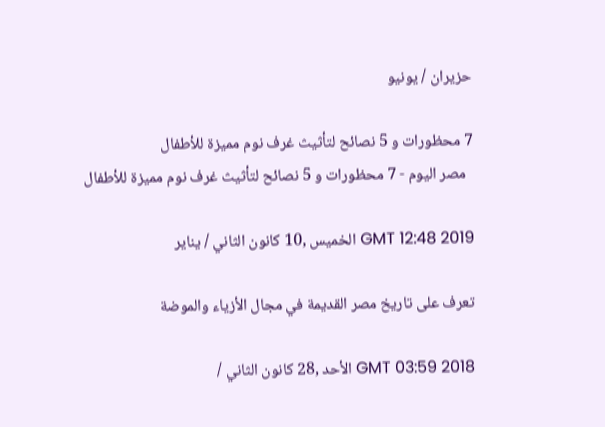حزيران / يونيو

7 محظورات و 5 نصائح لتأثيث غرف نوم مميزة للأطفال
  مصر اليوم - 7 محظورات و 5 نصائح لتأثيث غرف نوم مميزة للأطفال

GMT 12:48 2019 الخميس ,10 كانون الثاني / يناير

تعرف على تاريخ مصر القديمة في مجال الأزياء والموضة

GMT 03:59 2018 الأحد ,28 كانون الثاني /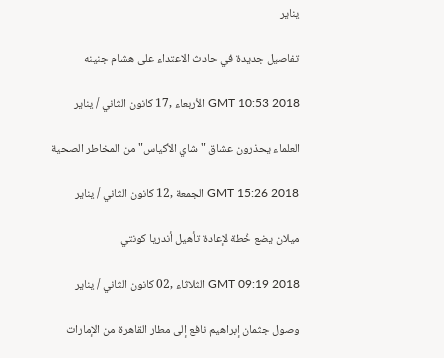يناير

تفاصيل جديدة في حادث الاعتداء على هشام جنينه

GMT 10:53 2018 الأربعاء ,17 كانون الثاني / يناير

العلماء يحذرون عشاق "شاي الأكياس" من المخاطر الصحية

GMT 15:26 2018 الجمعة ,12 كانون الثاني / يناير

ميلان يضع خُطة لإعادة تأهيل أندريا كونتي

GMT 09:19 2018 الثلاثاء ,02 كانون الثاني / يناير

وصول جثمان إبراهيم نافع إلى مطار القاهرة من الإمارات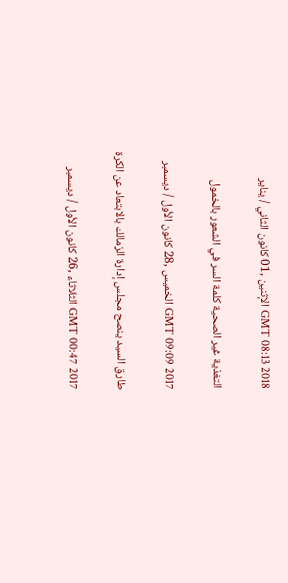GMT 08:13 2018 الإثنين ,01 كانون الثاني / يناير

التغذية غير الصحية كلمة السر في الشعور بالخمول

GMT 09:09 2017 الخميس ,28 كانون الأول / ديسمبر

طارق السيد ينصح مجلس إدارة الزمالك بالابتعاد عن الكرة

GMT 00:47 2017 الثلاثاء ,26 كانون الأول / ديسمبر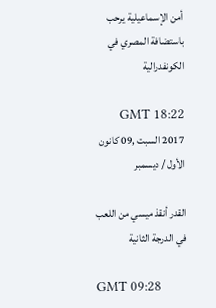أمن الإسماعيلية يرحب باستضافة المصري في الكونفدرالية

GMT 18:22 2017 السبت ,09 كانون الأول / ديسمبر

القدر أنقذ ميسي من اللعب في الدرجة الثانية

GMT 09:28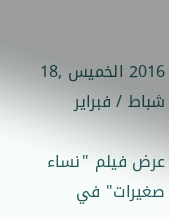2016 الخميس ,18 شباط / فبراير

عرض فيلم "نساء صغيرات" في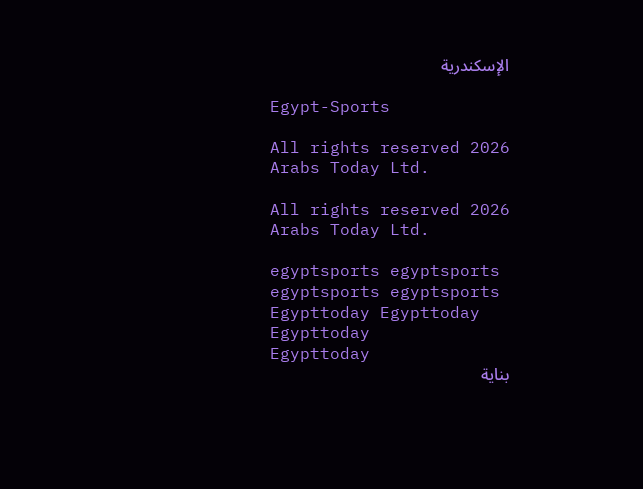الإسكندرية

Egypt-Sports

All rights reserved 2026 Arabs Today Ltd.

All rights reserved 2026 Arabs Today Ltd.

egyptsports egyptsports egyptsports egyptsports
Egypttoday Egypttoday Egypttoday
Egypttoday
بناية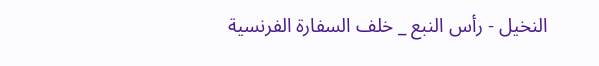النخيل - رأس النبع _ خلف السفارة الفرنسية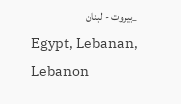_بيروت - لبنان
Egypt, Lebanan, Lebanon